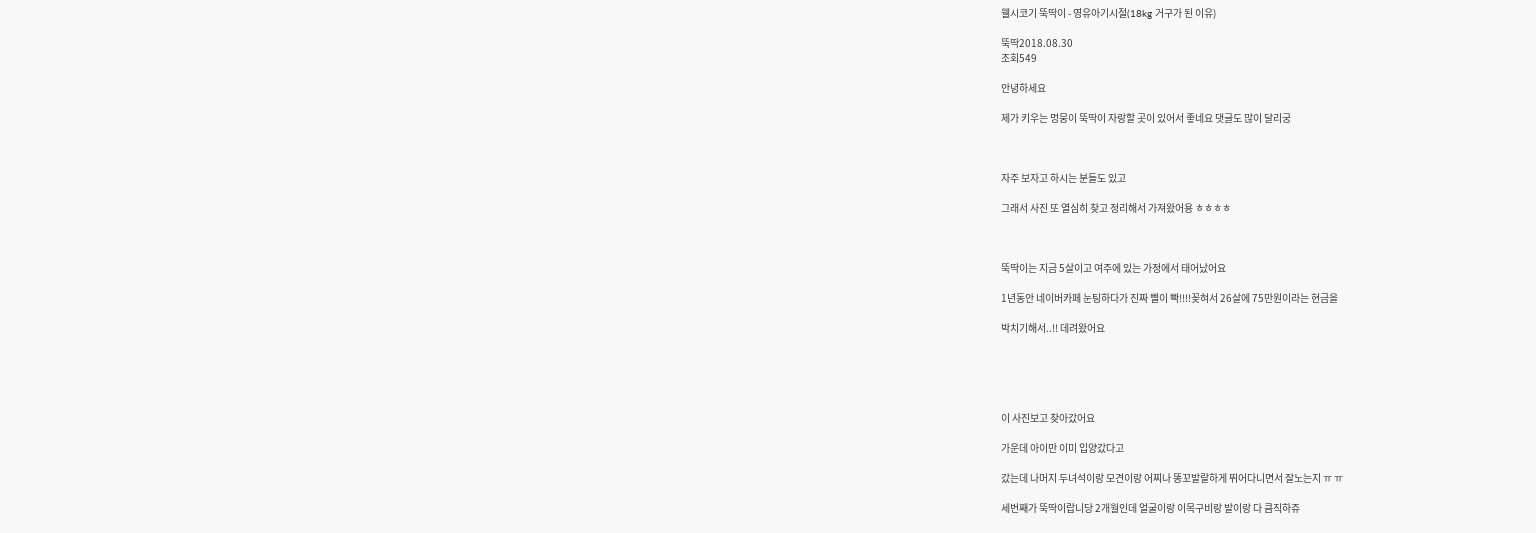웰시코기 뚝딱이 - 영유아기시절(18kg 거구가 된 이유)

뚝딱2018.08.30
조회549

안녕하세요

제가 키우는 멍뭉이 뚝딱이 자랑할 곳이 있어서 좋네요 댓글도 많이 달리궁



자주 보자고 하시는 분들도 있고

그래서 사진 또 열심히 찾고 정리해서 가져왔어용 ㅎㅎㅎㅎ



뚝딱이는 지금 5살이고 여주에 있는 가정에서 태어났어요

1년동안 네이버카페 눈팅하다가 진짜 삘이 빡!!!!꽂혀서 26살에 75만원이라는 현금을

박치기해서..!! 데려왔어요





이 사진보고 찾아갔어요

가운데 아이만 이미 입양갔다고

갔는데 나머지 두녀석이랑 모견이랑 어찌나 똥꼬발랄하게 뛰어다니면서 잘노는지 ㅠ ㅠ

세번째가 뚝딱이랍니당 2개월인데 얼굴이랑 이목구비랑 발이랑 다 큼직하쥬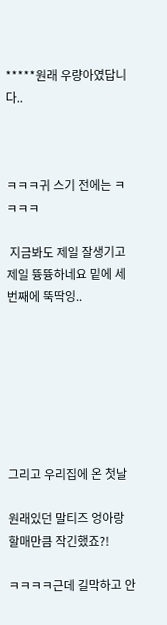*****원래 우량아였답니다..



ㅋㅋㅋ귀 스기 전에는 ㅋㅋㅋㅋ

 지금봐도 제일 잘생기고 제일 뜡뜡하네요 밑에 세번째에 뚝딱잉..







그리고 우리집에 온 첫날

원래있던 말티즈 엉아랑 할매만큼 작긴했죠?!

ㅋㅋㅋㅋ근데 길막하고 안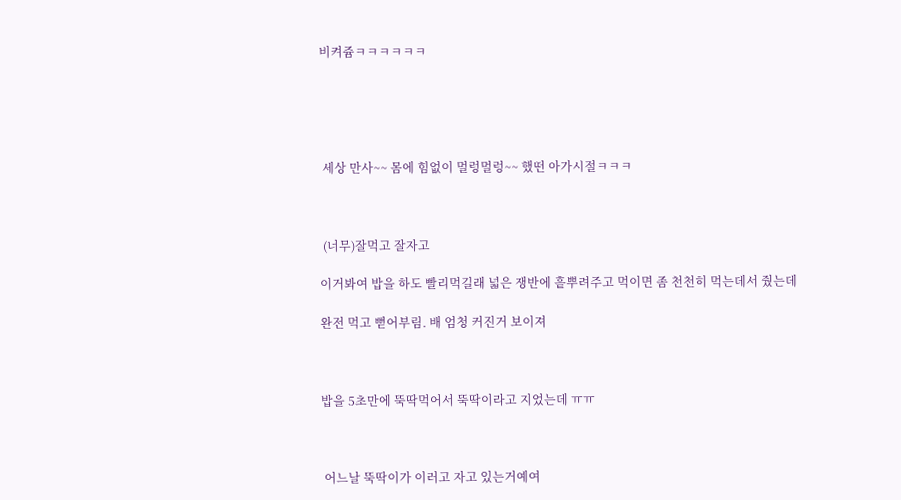비켜쥼ㅋㅋㅋㅋㅋㅋ





 세상 만사~~ 몸에 힘없이 멀렁멀렁~~ 했떤 아가시절ㅋㅋㅋ



 (너무)잘먹고 잘자고

이거봐여 밥을 하도 빨리먹길래 넓은 쟁반에 흩뿌려주고 먹이면 좀 천천히 먹는데서 줬는데

완전 먹고 뻗어부림. 배 엄청 커진거 보이져



밥을 5초만에 뚝딱먹어서 뚝딱이라고 지었는데 ㅠㅠ



 어느날 뚝딱이가 이러고 자고 있는거예여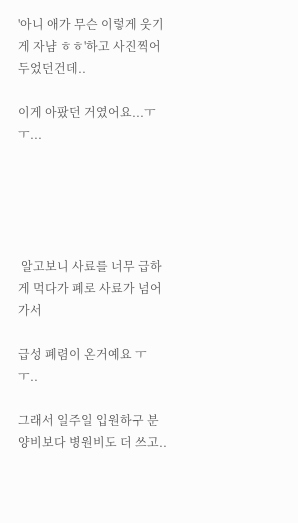'아니 애가 무슨 이렇게 웃기게 자냠 ㅎㅎ'하고 사진찍어두었던건데..

이게 아팠던 거였어요...ㅜ ㅜ...





 알고보니 사료를 너무 급하게 먹다가 폐로 사료가 넘어가서

급성 폐렴이 온거예요 ㅜ ㅜ..

그래서 일주일 입원하구 분양비보다 병원비도 더 쓰고..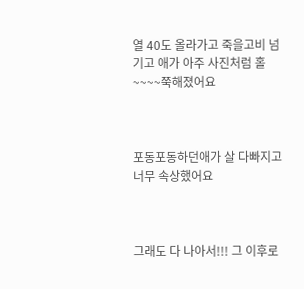열 40도 올라가고 죽을고비 넘기고 애가 아주 사진처럼 홀~~~~쭉해졌어요



포동포동하던애가 살 다빠지고 너무 속상했어요



그래도 다 나아서!!! 그 이후로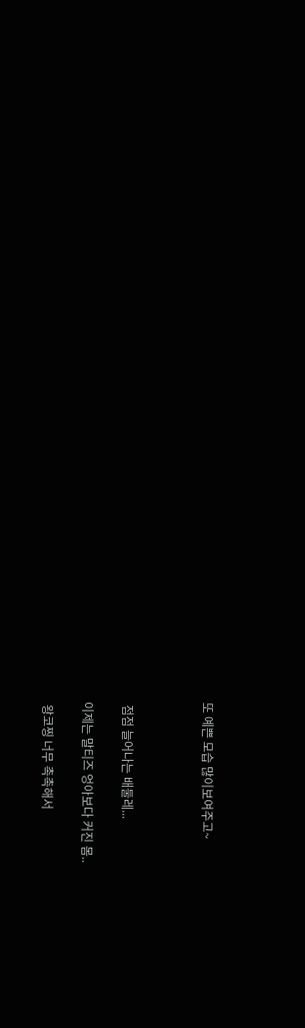또 예쁜 모습 많이보여주고~



 점점 늘어나는 배둘레...

이제는 말티즈 엉아보다 커진 몸..

 왕코찡 너무 촉촉해서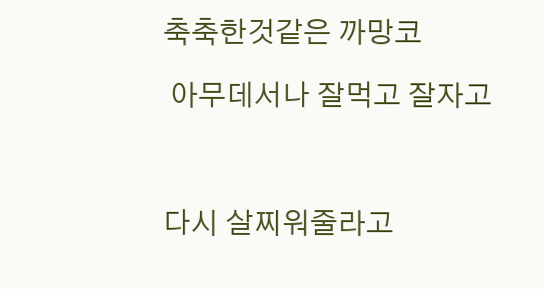축축한것같은 까망코

 아무데서나 잘먹고 잘자고



다시 살찌워줄라고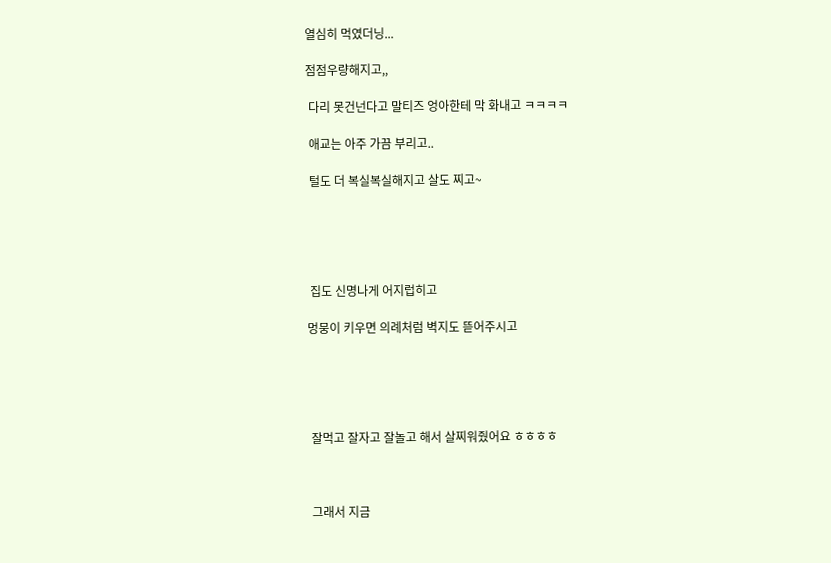열심히 먹였더닝...

점점우량해지고,,

 다리 못건넌다고 말티즈 엉아한테 막 화내고 ㅋㅋㅋㅋ

 애교는 아주 가끔 부리고..

 털도 더 복실복실해지고 살도 찌고~





 집도 신명나게 어지럽히고

멍뭉이 키우면 의례처럼 벽지도 뜯어주시고





 잘먹고 잘자고 잘놀고 해서 살찌워줬어요 ㅎㅎㅎㅎ



 그래서 지금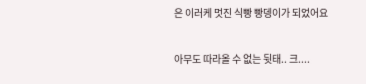은 이러케 멋진 식빵 빵뎅이가 되었어요

아무도 따라올 수 없는 뒷태.. 크....